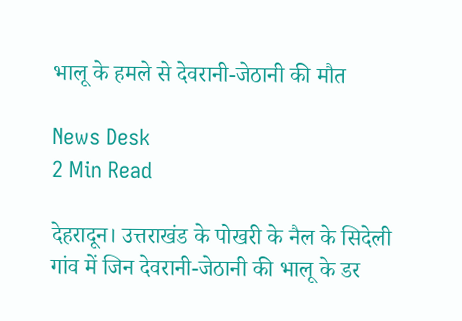भालू के हमले से देवरानी-जेठानी की मौत

News Desk
2 Min Read

देहरादून। उत्तराखंड के पोखरी के नैल के सिदेली गांव में जिन देवरानी-जेठानी की भालू के डर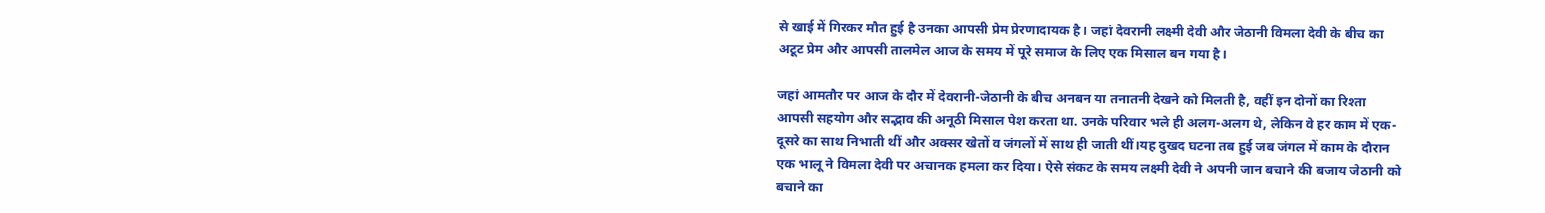से खाई में गिरकर मौत हुई है उनका आपसी प्रेम प्रेरणादायक है। जहां देवरानी लक्ष्मी देवी और जेठानी विमला देवी के बीच का अटूट प्रेम और आपसी तालमेल आज के समय में पूरे समाज के लिए एक मिसाल बन गया है।

जहां आमतौर पर आज के दौर में देवरानी-जेठानी के बीच अनबन या तनातनी देखने को मिलती है, वहीं इन दोनों का रिश्ता आपसी सहयोग और सद्भाव की अनूठी मिसाल पेश करता था. उनके परिवार भले ही अलग-अलग थे, लेकिन वे हर काम में एक-दूसरे का साथ निभाती थीं और अक्सर खेतों व जंगलों में साथ ही जाती थीं।यह दुखद घटना तब हुई जब जंगल में काम के दौरान एक भालू ने विमला देवी पर अचानक हमला कर दिया। ऐसे संकट के समय लक्ष्मी देवी ने अपनी जान बचाने की बजाय जेठानी को बचाने का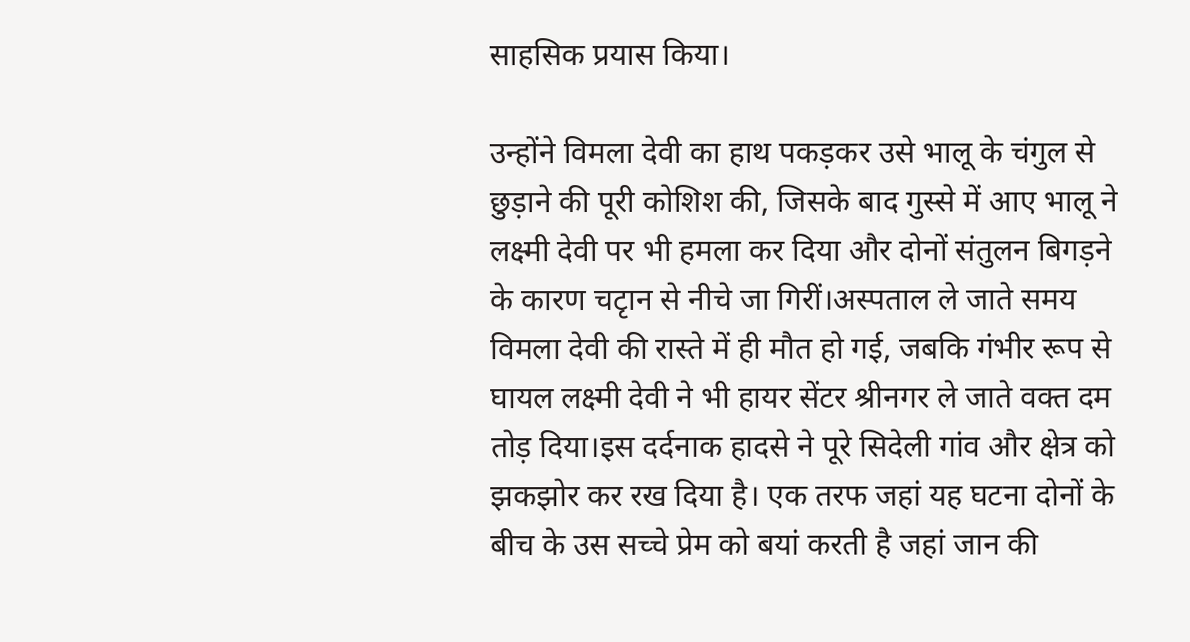साहसिक प्रयास किया।

उन्होंने विमला देवी का हाथ पकड़कर उसे भालू के चंगुल से छुड़ाने की पूरी कोशिश की, जिसके बाद गुस्से में आए भालू ने लक्ष्मी देवी पर भी हमला कर दिया और दोनों संतुलन बिगड़ने के कारण चटृान से नीचे जा गिरीं।अस्पताल ले जाते समय विमला देवी की रास्ते में ही मौत हो गई, जबकि गंभीर रूप से घायल लक्ष्मी देवी ने भी हायर सेंटर श्रीनगर ले जाते वक्त दम तोड़ दिया।इस दर्दनाक हादसे ने पूरे सिदेली गांव और क्षेत्र को झकझोर कर रख दिया है। एक तरफ जहां यह घटना दोनों के बीच के उस सच्चे प्रेम को बयां करती है जहां जान की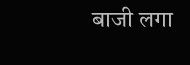बाजी लगा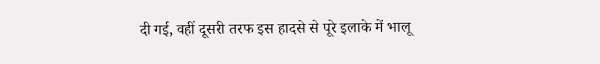दी गई, वहीं दूसरी तरफ इस हादसे से पूरे इलाके में भालू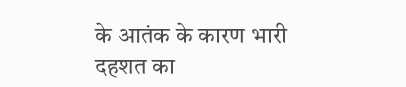के आतंक के कारण भारी दहशत का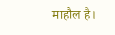माहौल है।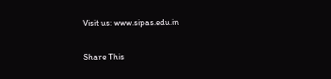Visit us: www.sipas.edu.in

Share This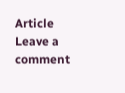Article
Leave a comment